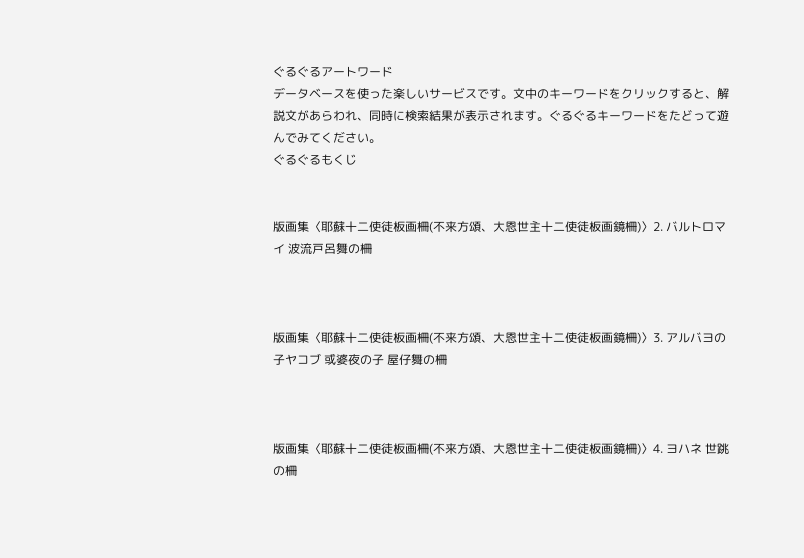ぐるぐるアートワード
データベースを使った楽しいサービスです。文中のキーワードをクリックすると、解説文があらわれ、同時に検索結果が表示されます。ぐるぐるキーワードをたどって遊んでみてください。
ぐるぐるもくじ


版画集〈耶蘇十二使徒板画柵(不来方頌、大恩世主十二使徒板画鏡柵)〉2. バルトロマイ 波流戸呂舞の柵



版画集〈耶蘇十二使徒板画柵(不来方頌、大恩世主十二使徒板画鏡柵)〉3. アルバヨの子ヤコブ 或婆夜の子 屋仔舞の柵



版画集〈耶蘇十二使徒板画柵(不来方頌、大恩世主十二使徒板画鏡柵)〉4. ヨハネ 世跳の柵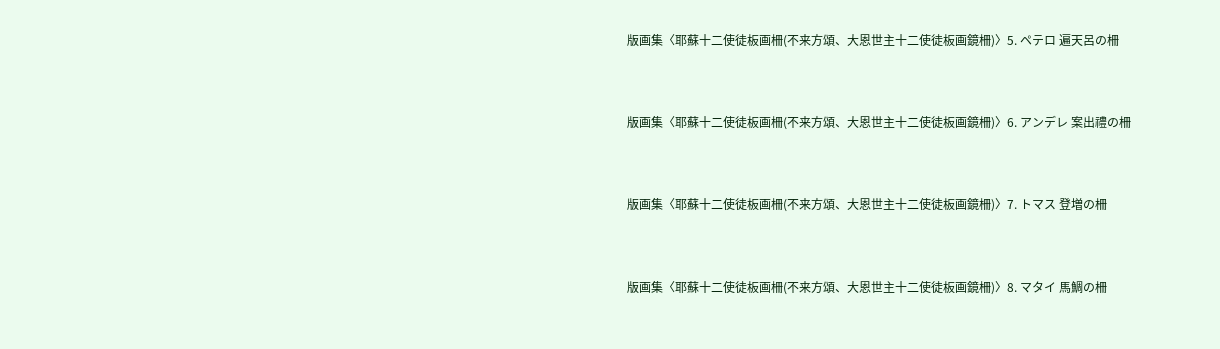版画集〈耶蘇十二使徒板画柵(不来方頌、大恩世主十二使徒板画鏡柵)〉5. ペテロ 遍天呂の柵



版画集〈耶蘇十二使徒板画柵(不来方頌、大恩世主十二使徒板画鏡柵)〉6. アンデレ 案出禮の柵



版画集〈耶蘇十二使徒板画柵(不来方頌、大恩世主十二使徒板画鏡柵)〉7. トマス 登増の柵



版画集〈耶蘇十二使徒板画柵(不来方頌、大恩世主十二使徒板画鏡柵)〉8. マタイ 馬鯛の柵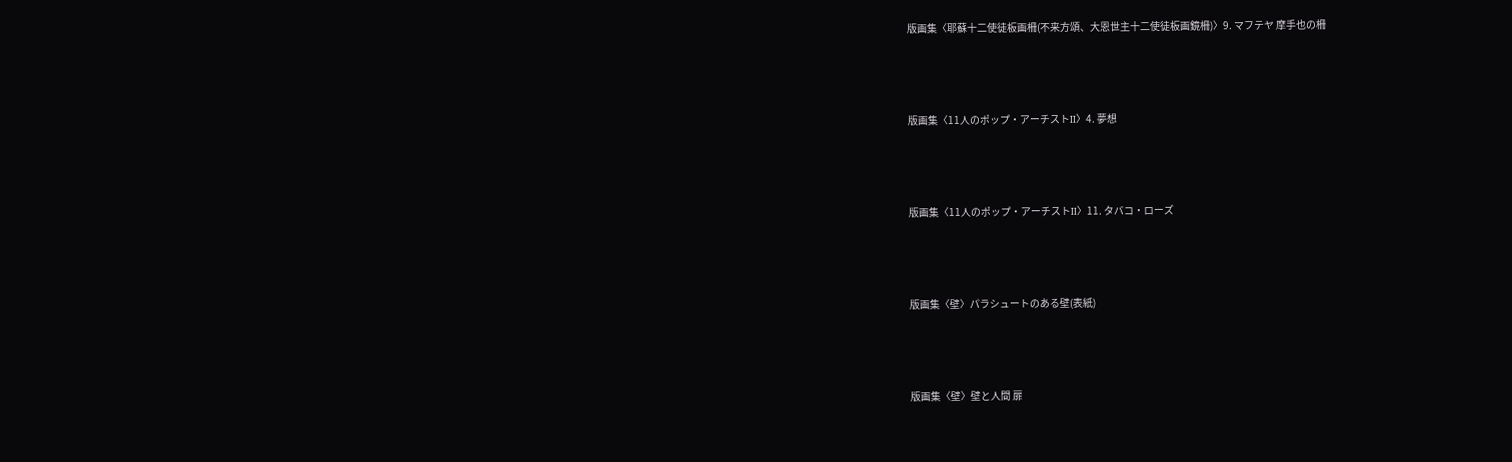版画集〈耶蘇十二使徒板画柵(不来方頌、大恩世主十二使徒板画鏡柵)〉9. マフテヤ 摩手也の柵



版画集〈11人のポップ・アーチストII〉4. 夢想



版画集〈11人のポップ・アーチストII〉11. タバコ・ローズ



版画集〈壁〉パラシュートのある壁(表紙)



版画集〈壁〉壁と人間 扉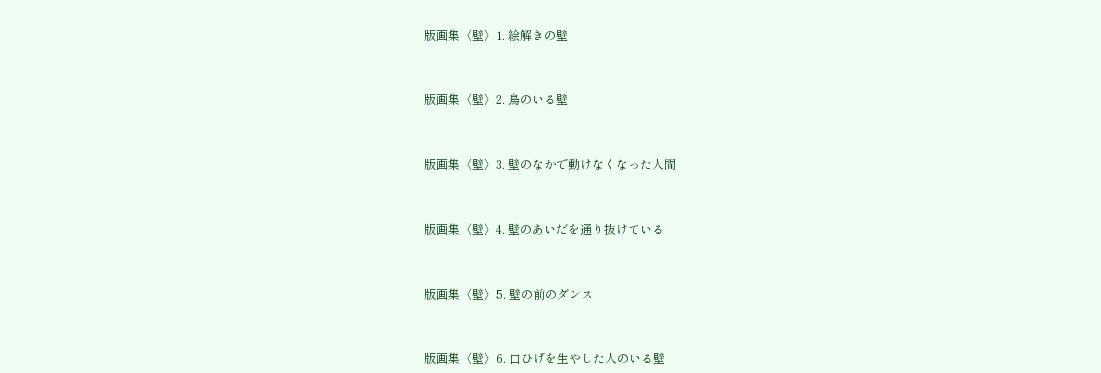版画集〈壁〉1. 絵解きの壁



版画集〈壁〉2. 鳥のいる壁



版画集〈壁〉3. 壁のなかで動けなくなった人間



版画集〈壁〉4. 壁のあいだを通り抜けている



版画集〈壁〉5. 壁の前のダンス



版画集〈壁〉6. 口ひげを生やした人のいる壁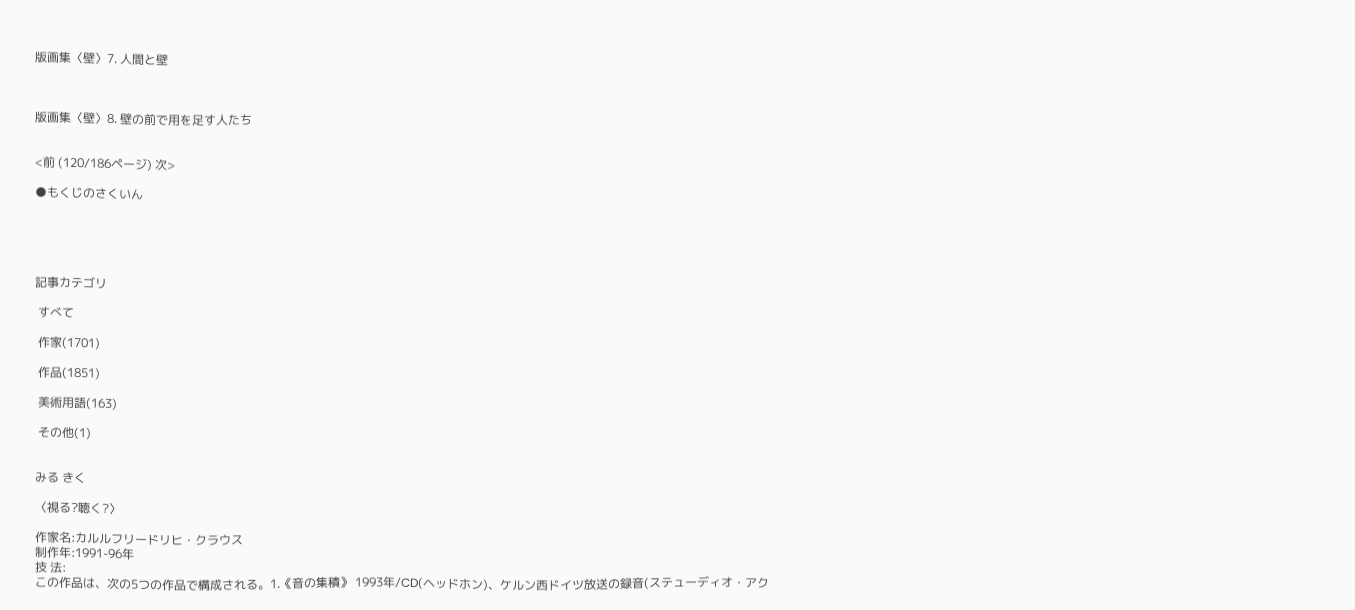版画集〈壁〉7. 人間と壁



版画集〈壁〉8. 壁の前で用を足す人たち


<前 (120/186ページ) 次>

●もくじのさくいん





記事カテゴリ

 すべて

 作家(1701)

 作品(1851)

 美術用語(163)

 その他(1)


みる きく

〈視る?聴く?〉

作家名:カルルフリードリヒ・クラウス
制作年:1991-96年
技 法:
この作品は、次の5つの作品で構成される。1.《音の集積》 1993年/CD(ヘッドホン)、ケルン西ドイツ放送の録音(ステューディオ・アク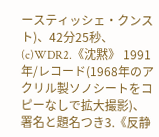ースティッシェ・クンスト)、42分25秒、(c)WDR2.《沈黙》 1991年/レコード(1968年のアクリル製ソノシートをコピーなしで拡大撮影)、署名と題名つき3.《反静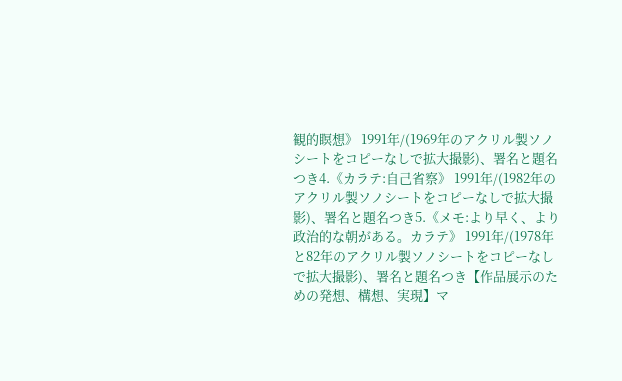観的瞑想》 1991年/(1969年のアクリル製ソノシートをコピーなしで拡大撮影)、署名と題名つき4.《カラテ:自己省察》 1991年/(1982年のアクリル製ソノシートをコピーなしで拡大撮影)、署名と題名つき5.《メモ:より早く、より政治的な朝がある。カラテ》 1991年/(1978年と82年のアクリル製ソノシートをコピーなしで拡大撮影)、署名と題名つき【作品展示のための発想、構想、実現】マ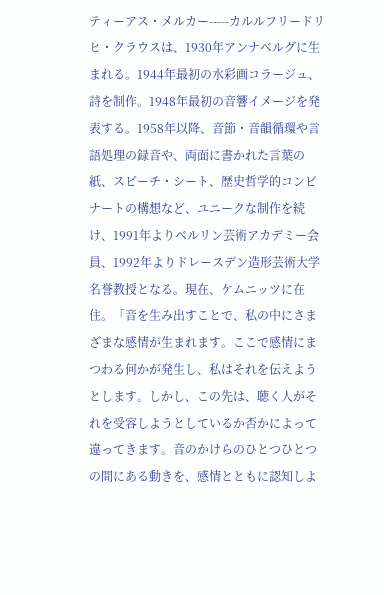ティーアス・メルカー-----カルルフリードリヒ・クラウスは、1930年アンナベルグに生まれる。1944年最初の水彩画コラージュ、詩を制作。1948年最初の音響イメージを発表する。1958年以降、音節・音韻循環や言語処理の録音や、両面に書かれた言葉の紙、スピーチ・シート、歴史哲学的コンビナートの構想など、ユニークな制作を続け、1991年よりベルリン芸術アカデミー会員、1992年よりドレースデン造形芸術大学名誉教授となる。現在、ケムニッツに在住。「音を生み出すことで、私の中にさまざまな感情が生まれます。ここで感情にまつわる何かが発生し、私はそれを伝えようとします。しかし、この先は、聴く人がそれを受容しようとしているか否かによって違ってきます。音のかけらのひとつひとつの間にある動きを、感情とともに認知しよ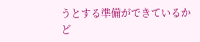うとする準備ができているかど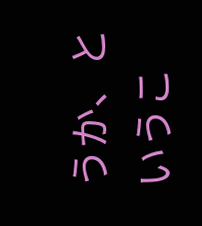うか、というこ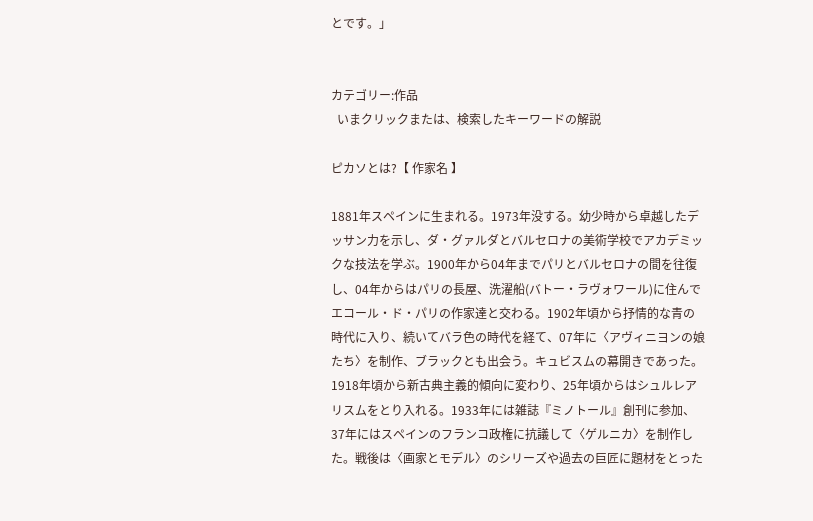とです。」


カテゴリー:作品
  いまクリックまたは、検索したキーワードの解説

ピカソとは?【 作家名 】

1881年スペインに生まれる。1973年没する。幼少時から卓越したデッサン力を示し、ダ・グァルダとバルセロナの美術学校でアカデミックな技法を学ぶ。1900年から04年までパリとバルセロナの間を往復し、04年からはパリの長屋、洗濯船(バトー・ラヴォワール)に住んでエコール・ド・パリの作家達と交わる。1902年頃から抒情的な青の時代に入り、続いてバラ色の時代を経て、07年に〈アヴィニヨンの娘たち〉を制作、ブラックとも出会う。キュビスムの幕開きであった。1918年頃から新古典主義的傾向に変わり、25年頃からはシュルレアリスムをとり入れる。1933年には雑誌『ミノトール』創刊に参加、37年にはスペインのフランコ政権に抗議して〈ゲルニカ〉を制作した。戦後は〈画家とモデル〉のシリーズや過去の巨匠に題材をとった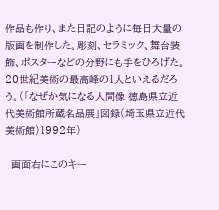作品も作り、また日記のように毎日大量の版画を制作した。彫刻、セラミック、舞台装飾、ポスターなどの分野にも手をひろげた。20世紀美術の最高峰の1人といえるだろう。(「なぜか気になる人間像 徳島県立近代美術館所蔵名品展」図録(埼玉県立近代美術館)1992年)

  画面右にこのキー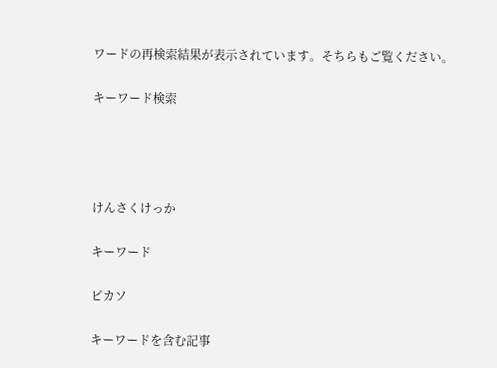ワードの再検索結果が表示されています。そちらもご覧ください。

キーワード検索




けんさくけっか

キーワード

ピカソ

キーワードを含む記事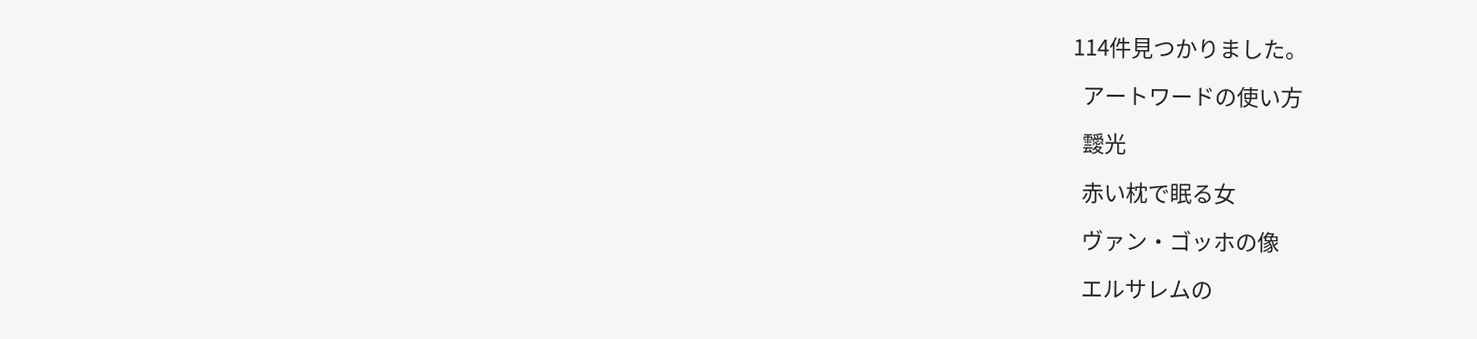114件見つかりました。

  アートワードの使い方

  靉光

  赤い枕で眠る女

  ヴァン・ゴッホの像

  エルサレムの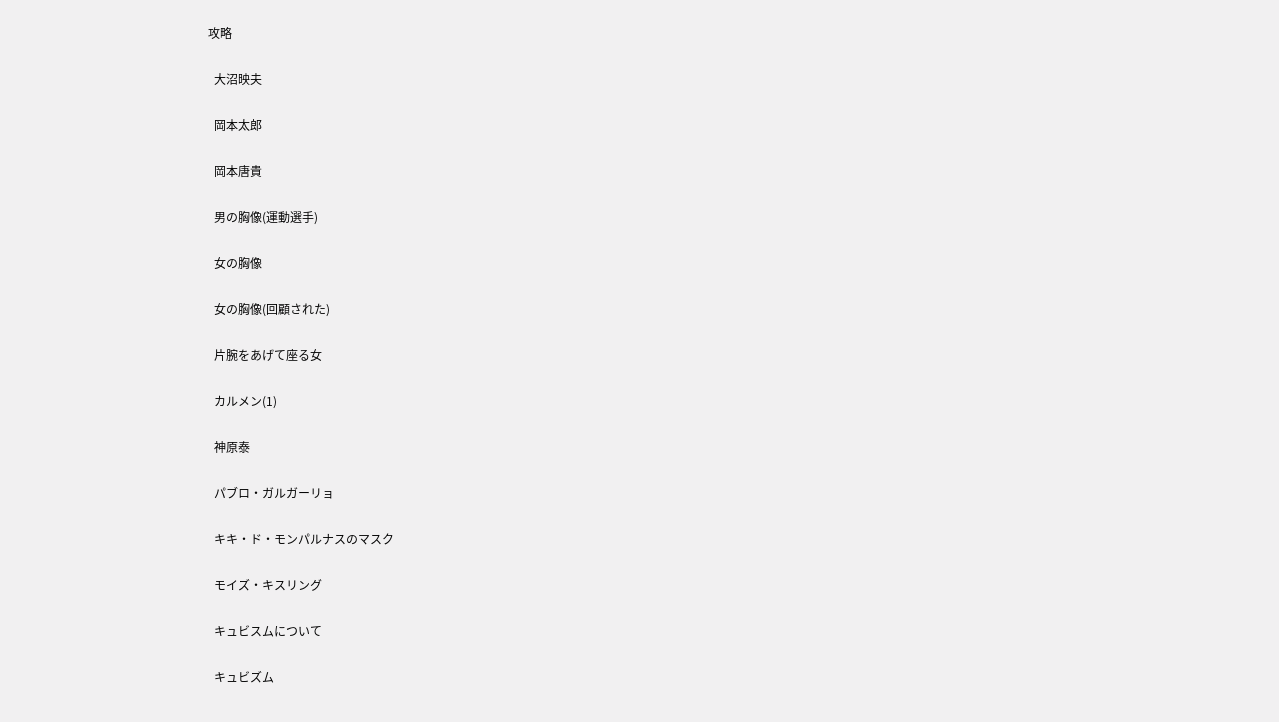攻略

  大沼映夫

  岡本太郎

  岡本唐貴

  男の胸像(運動選手)

  女の胸像

  女の胸像(回顧された)

  片腕をあげて座る女

  カルメン(1)

  神原泰

  パブロ・ガルガーリョ

  キキ・ド・モンパルナスのマスク

  モイズ・キスリング

  キュビスムについて

  キュビズム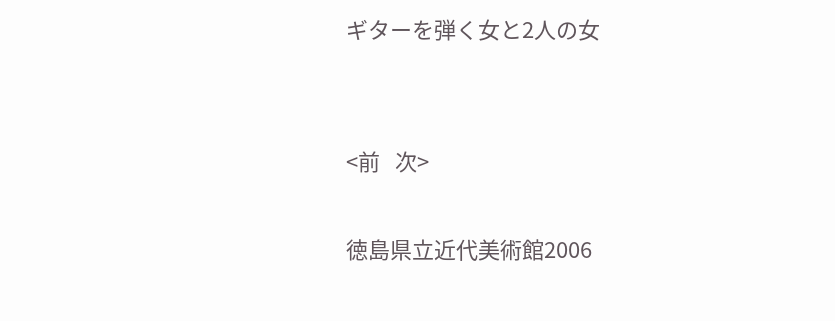ギターを弾く女と2人の女


<前   次>

徳島県立近代美術館2006